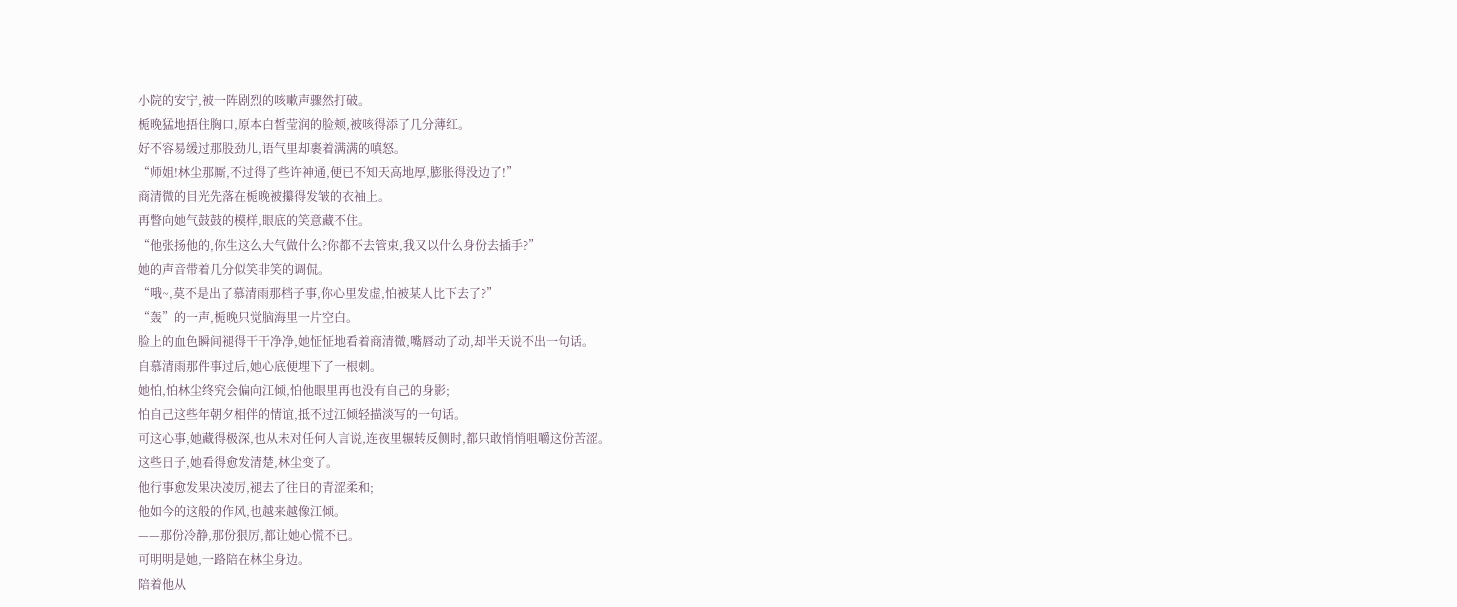小院的安宁,被一阵剧烈的咳嗽声骤然打破。
栀晚猛地捂住胸口,原本白皙莹润的脸颊,被咳得添了几分薄红。
好不容易缓过那股劲儿,语气里却裹着满满的嗔怒。
“师姐!林尘那厮,不过得了些许神通,便已不知天高地厚,膨胀得没边了!”
商清微的目光先落在栀晚被攥得发皱的衣袖上。
再瞥向她气鼓鼓的模样,眼底的笑意藏不住。
“他张扬他的,你生这么大气做什么?你都不去管束,我又以什么身份去插手?”
她的声音带着几分似笑非笑的调侃。
“哦~,莫不是出了慕清雨那档子事,你心里发虚,怕被某人比下去了?”
“轰”的一声,栀晚只觉脑海里一片空白。
脸上的血色瞬间褪得干干净净,她怔怔地看着商清微,嘴唇动了动,却半天说不出一句话。
自慕清雨那件事过后,她心底便埋下了一根刺。
她怕,怕林尘终究会偏向江倾,怕他眼里再也没有自己的身影;
怕自己这些年朝夕相伴的情谊,抵不过江倾轻描淡写的一句话。
可这心事,她藏得极深,也从未对任何人言说,连夜里辗转反侧时,都只敢悄悄咀嚼这份苦涩。
这些日子,她看得愈发清楚,林尘变了。
他行事愈发果决凌厉,褪去了往日的青涩柔和;
他如今的这般的作风,也越来越像江倾。
——那份冷静,那份狠厉,都让她心慌不已。
可明明是她,一路陪在林尘身边。
陪着他从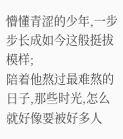懵懂青涩的少年,一步步长成如今这般挺拔模样;
陪着他熬过最难熬的日子,那些时光,怎么就好像要被好多人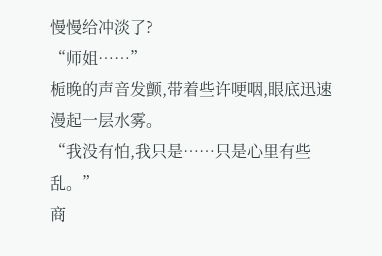慢慢给冲淡了?
“师姐……”
栀晚的声音发颤,带着些许哽咽,眼底迅速漫起一层水雾。
“我没有怕,我只是……只是心里有些乱。”
商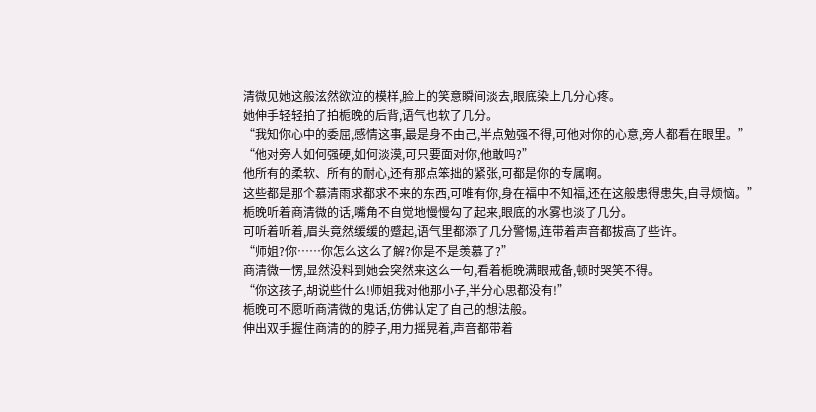清微见她这般泫然欲泣的模样,脸上的笑意瞬间淡去,眼底染上几分心疼。
她伸手轻轻拍了拍栀晚的后背,语气也软了几分。
“我知你心中的委屈,感情这事,最是身不由己,半点勉强不得,可他对你的心意,旁人都看在眼里。”
“他对旁人如何强硬,如何淡漠,可只要面对你,他敢吗?”
他所有的柔软、所有的耐心,还有那点笨拙的紧张,可都是你的专属啊。
这些都是那个慕清雨求都求不来的东西,可唯有你,身在福中不知福,还在这般患得患失,自寻烦恼。”
栀晚听着商清微的话,嘴角不自觉地慢慢勾了起来,眼底的水雾也淡了几分。
可听着听着,眉头竟然缓缓的蹙起,语气里都添了几分警惕,连带着声音都拔高了些许。
“师姐?你……你怎么这么了解?你是不是羡慕了?”
商清微一愣,显然没料到她会突然来这么一句,看着栀晚满眼戒备,顿时哭笑不得。
“你这孩子,胡说些什么!师姐我对他那小子,半分心思都没有!”
栀晚可不愿听商清微的鬼话,仿佛认定了自己的想法般。
伸出双手握住商清的的脖子,用力摇晃着,声音都带着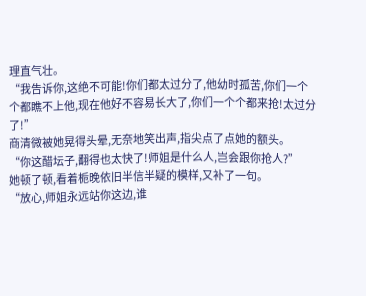理直气壮。
“我告诉你,这绝不可能!你们都太过分了,他幼时孤苦,你们一个个都瞧不上他,现在他好不容易长大了,你们一个个都来抢!太过分了!”
商清微被她晃得头晕,无奈地笑出声,指尖点了点她的额头。
“你这醋坛子,翻得也太快了!师姐是什么人,岂会跟你抢人?”
她顿了顿,看着栀晚依旧半信半疑的模样,又补了一句。
“放心,师姐永远站你这边,谁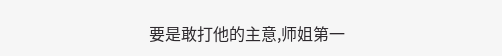要是敢打他的主意,师姐第一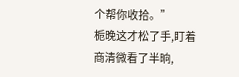个帮你收拾。”
栀晚这才松了手,盯着商清微看了半晌,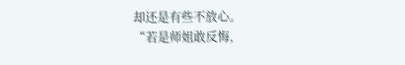却还是有些不放心。
“若是师姐敢反悔,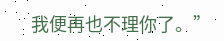我便再也不理你了。”